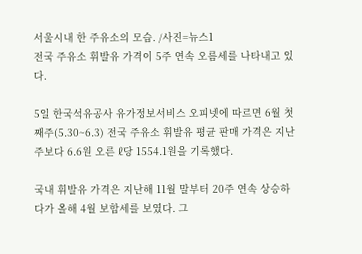서울시내 한 주유소의 모습. /사진=뉴스1
전국 주유소 휘발유 가격이 5주 연속 오름세를 나타내고 있다.

5일 한국석유공사 유가정보서비스 오피넷에 따르면 6월 첫째주(5.30~6.3) 전국 주유소 휘발유 평균 판매 가격은 지난주보다 6.6원 오른 ℓ당 1554.1원을 기록했다.

국내 휘발유 가격은 지난해 11월 말부터 20주 연속 상승하다가 올해 4월 보합세를 보였다. 그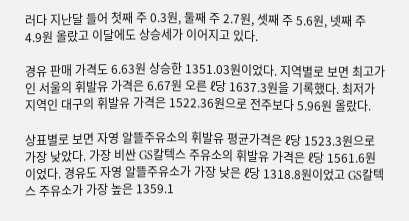러다 지난달 들어 첫째 주 0.3원, 둘째 주 2.7원, 셋째 주 5.6원, 넷째 주 4.9원 올랐고 이달에도 상승세가 이어지고 있다.

경유 판매 가격도 6.63원 상승한 1351.03원이었다. 지역별로 보면 최고가인 서울의 휘발유 가격은 6.67원 오른 ℓ당 1637.3원을 기록했다. 최저가 지역인 대구의 휘발유 가격은 1522.36원으로 전주보다 5.96원 올랐다.

상표별로 보면 자영 알뜰주유소의 휘발유 평균가격은 ℓ당 1523.3원으로 가장 낮았다. 가장 비싼 GS칼텍스 주유소의 휘발유 가격은 ℓ당 1561.6원이었다. 경유도 자영 알뜰주유소가 가장 낮은 ℓ당 1318.8원이었고 GS칼텍스 주유소가 가장 높은 1359.1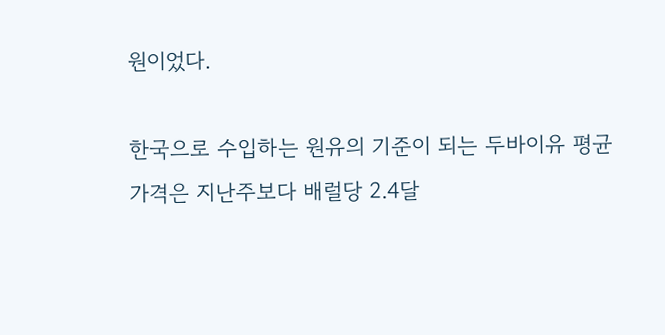원이었다.

한국으로 수입하는 원유의 기준이 되는 두바이유 평균 가격은 지난주보다 배럴당 2.4달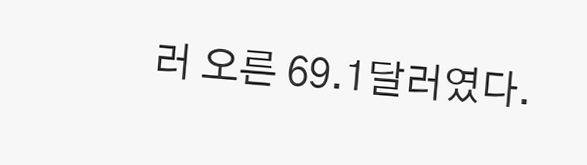러 오른 69.1달러였다.